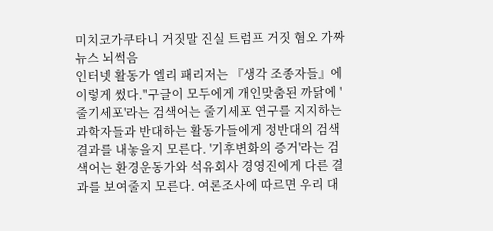미치코가쿠타니 거짓말 진실 트럼프 거짓 혐오 가짜뉴스 뇌썩음
인터넷 활동가 엘리 패리저는 『생각 조종자들』에 이렇게 썼다."구글이 모두에게 개인맞춤된 까닭에 '줄기세포'라는 검색어는 줄기세포 연구를 지지하는 과학자들과 반대하는 활동가들에게 정반대의 검색 결과를 내놓을지 모른다. '기후변화의 증거'라는 검색어는 환경운동가와 석유회사 경영진에게 다른 결과를 보여줄지 모른다. 여론조사에 따르면 우리 대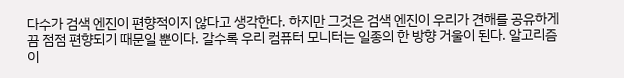다수가 검색 엔진이 편향적이지 않다고 생각한다. 하지만 그것은 검색 엔진이 우리가 견해를 공유하게끔 점점 편향되기 때문일 뿐이다. 갈수록 우리 컴퓨터 모니터는 일종의 한 방향 거울이 된다. 알고리즘이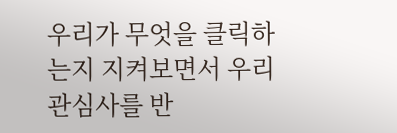우리가 무엇을 클릭하는지 지켜보면서 우리 관심사를 반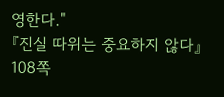영한다."
『진실 따위는 중요하지 않다』108쪽